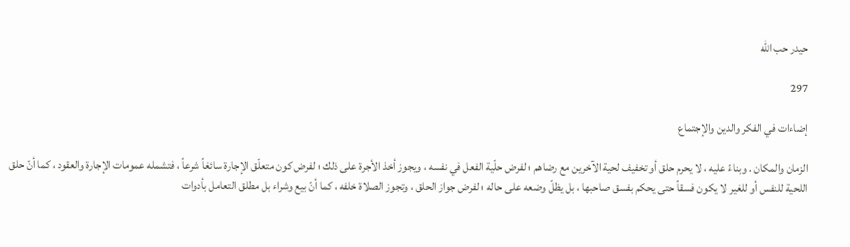حيدر حب الله

297

إضاءات في الفكر والدين والإجتماع

الزمان والمكان . وبناءً عليه ، لا يحرم حلق أو تخفيف لحية الآخرين مع رضاهم ؛ لفرض حلّية الفعل في نفسه ، ويجوز أخذ الأجرة على ذلك ؛ لفرض كون متعلّق الإجارة سائغاً شرعاً ، فتشمله عمومات الإجارة والعقود ، كما أنّ حلق اللحية للنفس أو للغير لا يكون فسقاً حتى يحكم بفسق صاحبها ، بل يظلّ وضعه على حاله ؛ لفرض جواز الحلق ، وتجوز الصلاة خلفه ، كما أنّ بيع وشراء بل مطلق التعامل بأدوات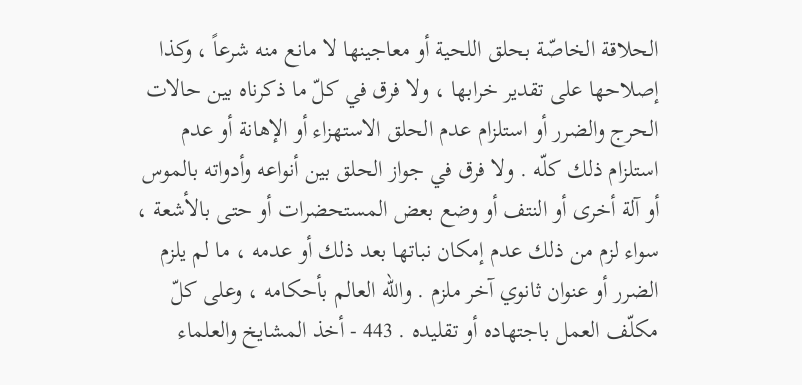الحلاقة الخاصّة بحلق اللحية أو معاجينها لا مانع منه شرعاً ، وكذا إصلاحها على تقدير خرابها ، ولا فرق في كلّ ما ذكرناه بين حالات الحرج والضرر أو استلزام عدم الحلق الاستهزاء أو الإهانة أو عدم استلزام ذلك كلّه . ولا فرق في جواز الحلق بين أنواعه وأدواته بالموس أو آلة أخرى أو النتف أو وضع بعض المستحضرات أو حتى بالأشعة ، سواء لزم من ذلك عدم إمكان نباتها بعد ذلك أو عدمه ، ما لم يلزم الضرر أو عنوان ثانوي آخر ملزم . والله العالم بأحكامه ، وعلى كلّ مكلّف العمل باجتهاده أو تقليده . 443 - أخذ المشايخ والعلماء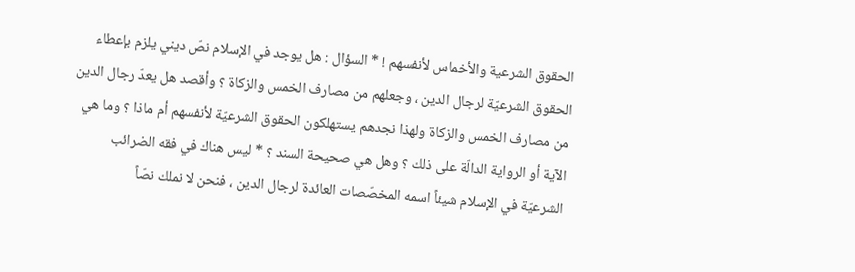الحقوق الشرعية والأخماس لأنفسهم ! * السؤال : هل يوجد في الإسلام نصّ ديني يلزم بإعطاء الحقوق الشرعيّة لرجال الدين ، وجعلهم من مصارف الخمس والزكاة ؟ وأقصد هل يعدّ رجال الدين من مصارف الخمس والزكاة ولهذا نجدهم يستهلكون الحقوق الشرعيّة لأنفسهم أم ماذا ؟ وما هي الآية أو الرواية الدالّة على ذلك ؟ وهل هي صحيحة السند ؟ * ليس هناك في فقه الضرائب الشرعيّة في الإسلام شيئاً اسمه المخصّصات العائدة لرجال الدين ، فنحن لا نملك نصّاً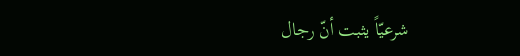شرعيّاً يثبت أنّ رجال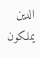الدين يملكون